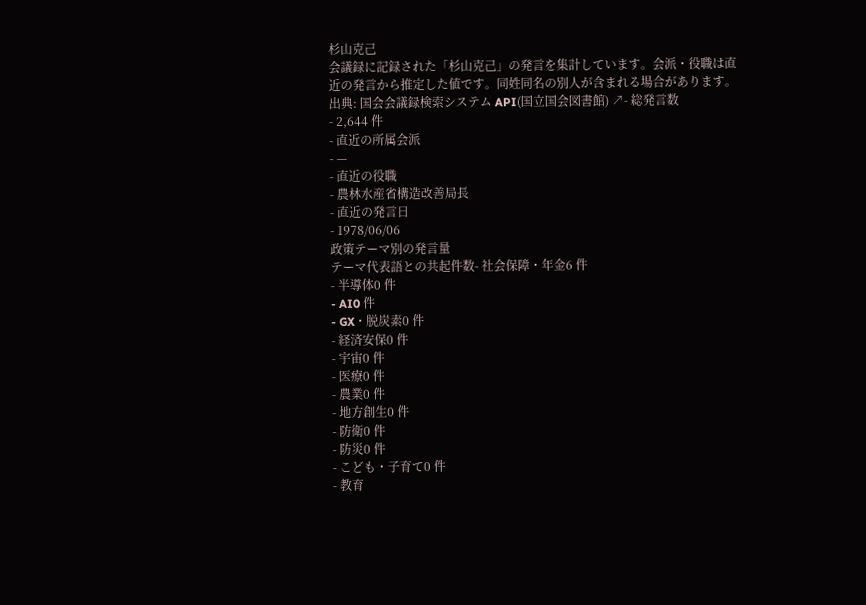杉山克己
会議録に記録された「杉山克己」の発言を集計しています。会派・役職は直近の発言から推定した値です。同姓同名の別人が含まれる場合があります。
出典: 国会会議録検索システム API(国立国会図書館) ↗- 総発言数
- 2,644 件
- 直近の所属会派
- —
- 直近の役職
- 農林水産省構造改善局長
- 直近の発言日
- 1978/06/06
政策テーマ別の発言量
テーマ代表語との共起件数- 社会保障・年金6 件
- 半導体0 件
- AI0 件
- GX・脱炭素0 件
- 経済安保0 件
- 宇宙0 件
- 医療0 件
- 農業0 件
- 地方創生0 件
- 防衛0 件
- 防災0 件
- こども・子育て0 件
- 教育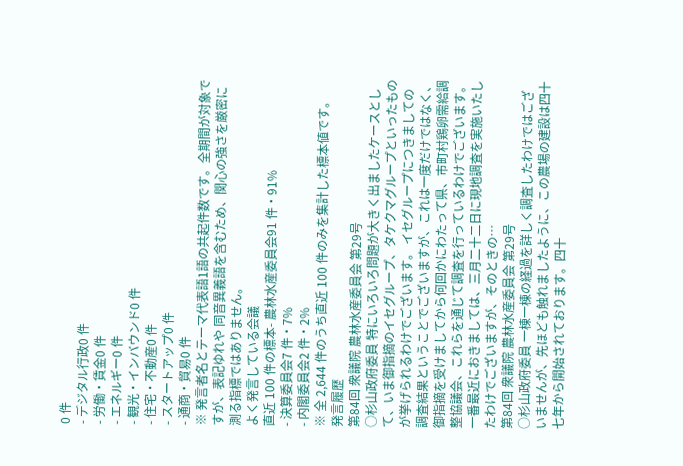0 件
- デジタル行政0 件
- 労働・賃金0 件
- エネルギー0 件
- 観光・インバウンド0 件
- 住宅・不動産0 件
- スタートアップ0 件
- 通商・貿易0 件
※ 発言者名とテーマ代表語1語の共起件数です。全期間が対象ですが、表記ゆれや 同音異義語を含むため、関心の強さを厳密に測る指標ではありません。
よく発言している会議
直近 100 件の標本- 農林水産委員会91 件・91%
- 決算委員会7 件・7%
- 内閣委員会2 件・2%
※ 全 2,644 件のうち直近 100 件のみを集計した標本値です。
発言履歴
第84回 衆議院 農林水産委員会 第29号
○杉山政府委員 特にいろいろ問題が大きく出ましたケースとして、いま御指摘のイセグループ、タケクマグループといったものが挙げられるわけでございます。 イセグループにつきましての調査結果ということでございますが、これは一度だけではなく、御指摘を受けましてから何回かにわたって県、市町村鶏卵需給調整協議会、これらを通じて調査を行っているわけでございます。 一番最近におきましては、三月二十二日に現地調査を実施いたしたわけでございますが、そのときの…
第84回 衆議院 農林水産委員会 第29号
○杉山政府委員 一棟一棟の経過を詳しく調査したわけではございませんが、先ほども触れましたように、この農場の建設は四十七年から開始されております。四十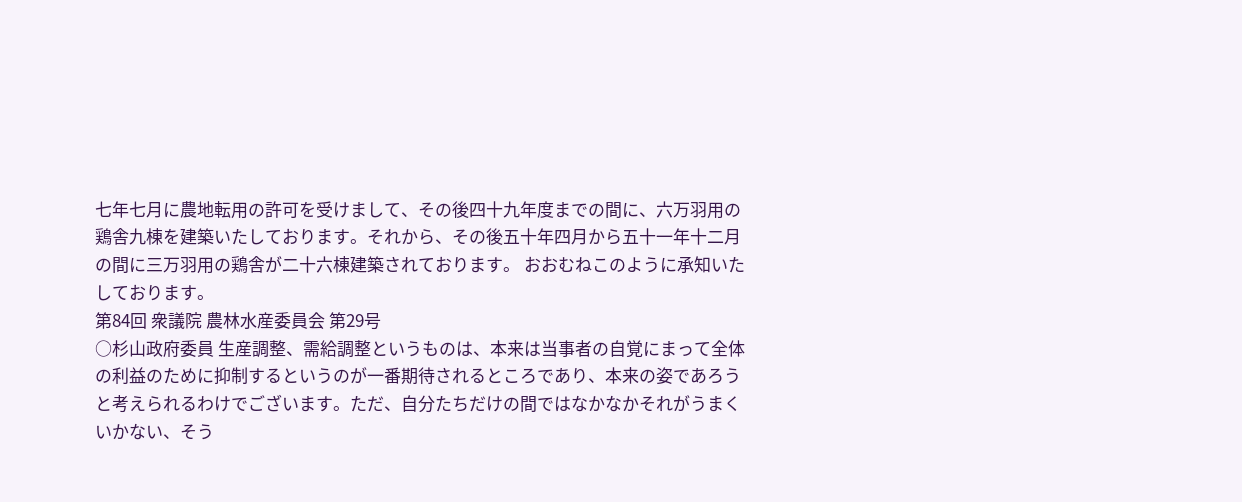七年七月に農地転用の許可を受けまして、その後四十九年度までの間に、六万羽用の鶏舎九棟を建築いたしております。それから、その後五十年四月から五十一年十二月の間に三万羽用の鶏舎が二十六棟建築されております。 おおむねこのように承知いたしております。
第84回 衆議院 農林水産委員会 第29号
○杉山政府委員 生産調整、需給調整というものは、本来は当事者の自覚にまって全体の利益のために抑制するというのが一番期待されるところであり、本来の姿であろうと考えられるわけでございます。ただ、自分たちだけの間ではなかなかそれがうまくいかない、そう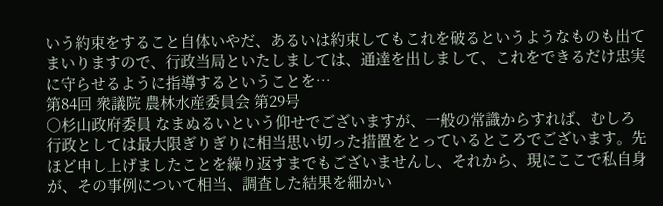いう約束をすること自体いやだ、あるいは約束してもこれを破るというようなものも出てまいりますので、行政当局といたしましては、通達を出しまして、これをできるだけ忠実に守らせるように指導するということを…
第84回 衆議院 農林水産委員会 第29号
○杉山政府委員 なまぬるいという仰せでございますが、一般の常識からすれば、むしろ行政としては最大限ぎりぎりに相当思い切った措置をとっているところでございます。先ほど申し上げましたことを繰り返すまでもございませんし、それから、現にここで私自身が、その事例について相当、調査した結果を細かい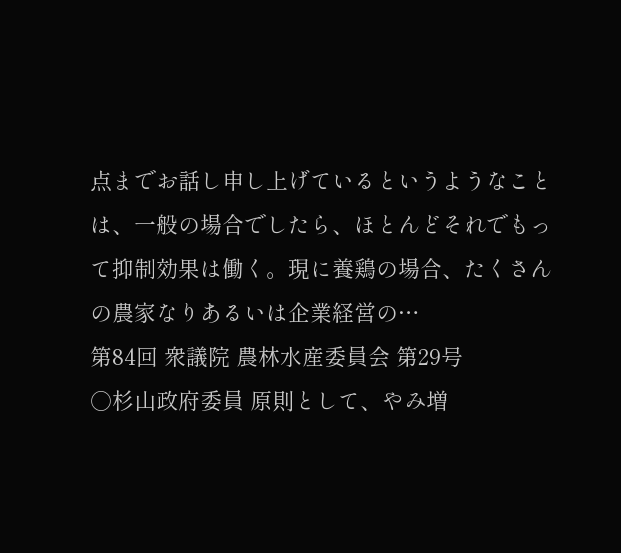点までお話し申し上げているというようなことは、一般の場合でしたら、ほとんどそれでもって抑制効果は働く。現に養鶏の場合、たくさんの農家なりあるいは企業経営の…
第84回 衆議院 農林水産委員会 第29号
○杉山政府委員 原則として、やみ増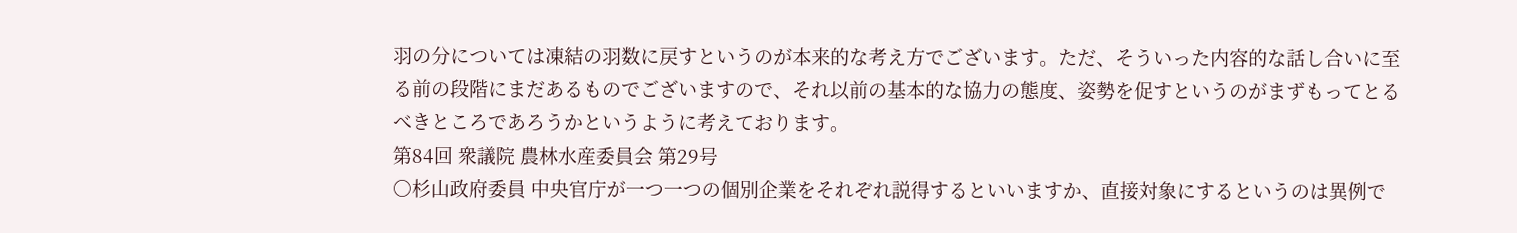羽の分については凍結の羽数に戻すというのが本来的な考え方でございます。ただ、そういった内容的な話し合いに至る前の段階にまだあるものでございますので、それ以前の基本的な協力の態度、姿勢を促すというのがまずもってとるべきところであろうかというように考えております。
第84回 衆議院 農林水産委員会 第29号
○杉山政府委員 中央官庁が一つ一つの個別企業をそれぞれ説得するといいますか、直接対象にするというのは異例で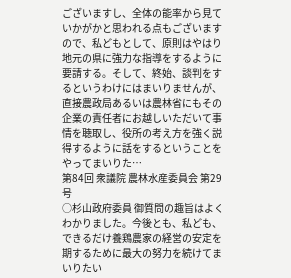ございますし、全体の能率から見ていかがかと思われる点もございますので、私どもとして、原則はやはり地元の県に強力な指導をするように要請する。そして、終始、談判をするというわけにはまいりませんが、直接農政局あるいは農林省にもその企業の責任者にお越しいただいて事情を聴取し、役所の考え方を強く説得するように話をするということをやってまいりた…
第84回 衆議院 農林水産委員会 第29号
○杉山政府委員 御質問の趣旨はよくわかりました。今後とも、私ども、できるだけ養鶏農家の経営の安定を期するために最大の努力を続けてまいりたい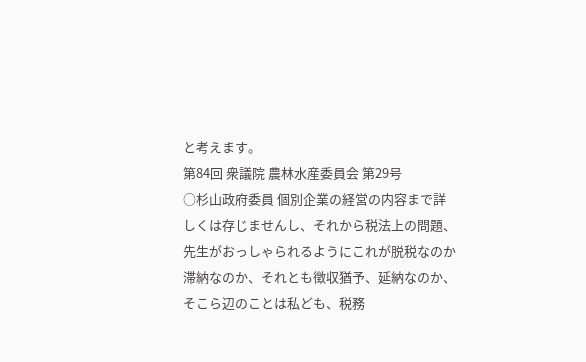と考えます。
第84回 衆議院 農林水産委員会 第29号
○杉山政府委員 個別企業の経営の内容まで詳しくは存じませんし、それから税法上の問題、先生がおっしゃられるようにこれが脱税なのか滞納なのか、それとも徴収猶予、延納なのか、そこら辺のことは私ども、税務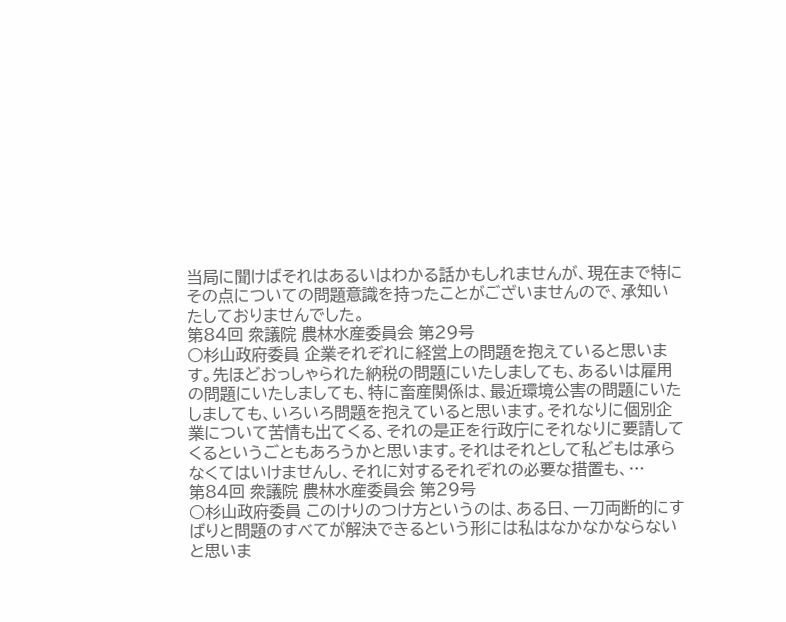当局に聞けばそれはあるいはわかる話かもしれませんが、現在まで特にその点についての問題意識を持ったことがございませんので、承知いたしておりませんでした。
第84回 衆議院 農林水産委員会 第29号
○杉山政府委員 企業それぞれに経営上の問題を抱えていると思います。先ほどおっしゃられた納税の問題にいたしましても、あるいは雇用の問題にいたしましても、特に畜産関係は、最近環境公害の問題にいたしましても、いろいろ問題を抱えていると思います。それなりに個別企業について苦情も出てくる、それの是正を行政庁にそれなりに要請してくるというごともあろうかと思います。それはそれとして私どもは承らなくてはいけませんし、それに対するそれぞれの必要な措置も、…
第84回 衆議院 農林水産委員会 第29号
○杉山政府委員 このけりのつけ方というのは、ある日、一刀両断的にすばりと問題のすべてが解決できるという形には私はなかなかならないと思いま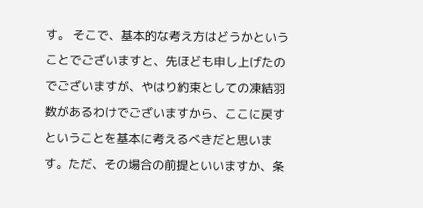す。 そこで、基本的な考え方はどうかということでございますと、先ほども申し上げたのでございますが、やはり約束としての凍結羽数があるわけでございますから、ここに戻すということを基本に考えるべきだと思います。ただ、その場合の前提といいますか、条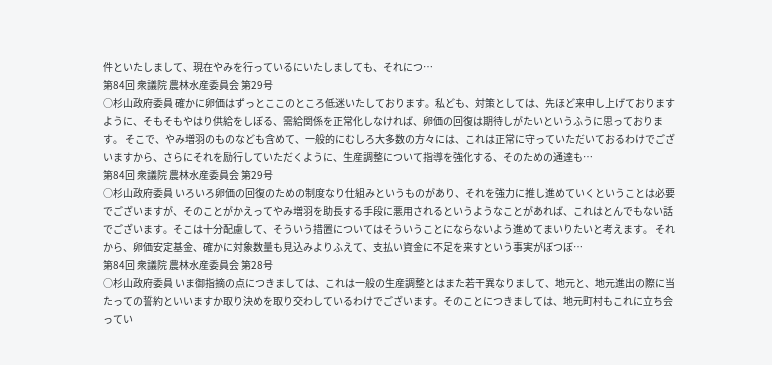件といたしまして、現在やみを行っているにいたしましても、それにつ…
第84回 衆議院 農林水産委員会 第29号
○杉山政府委員 確かに卵価はずっとここのところ低迷いたしております。私ども、対策としては、先ほど来申し上げておりますように、そもそもやはり供給をしぼる、需給関係を正常化しなければ、卵価の回復は期待しがたいというふうに思っております。 そこで、やみ増羽のものなども含めて、一般的にむしろ大多数の方々には、これは正常に守っていただいておるわけでございますから、さらにそれを励行していただくように、生産調整について指導を強化する、そのための通達も…
第84回 衆議院 農林水産委員会 第29号
○杉山政府委員 いろいろ卵価の回復のための制度なり仕組みというものがあり、それを強力に推し進めていくということは必要でございますが、そのことがかえってやみ増羽を助長する手段に悪用されるというようなことがあれば、これはとんでもない話でございます。そこは十分配慮して、そういう措置についてはそういうことにならないよう進めてまいりたいと考えます。 それから、卵価安定基金、確かに対象数量も見込みよりふえて、支払い資金に不足を来すという事実がぼつぼ…
第84回 衆議院 農林水産委員会 第28号
○杉山政府委員 いま御指摘の点につきましては、これは一般の生産調整とはまた若干異なりまして、地元と、地元進出の際に当たっての誓約といいますか取り決めを取り交わしているわけでございます。そのことにつきましては、地元町村もこれに立ち会ってい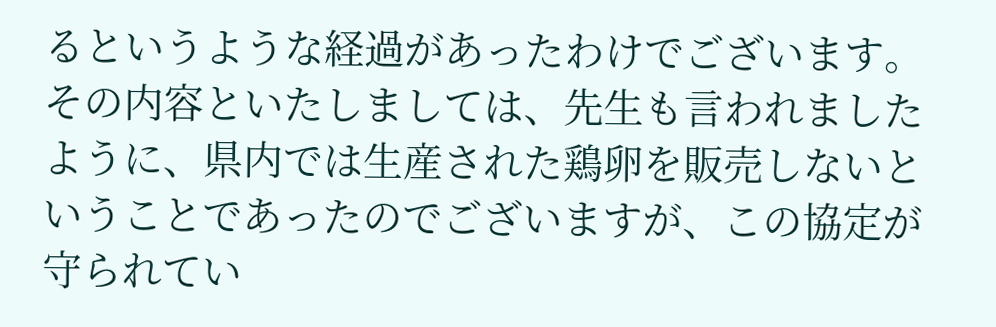るというような経過があったわけでございます。その内容といたしましては、先生も言われましたように、県内では生産された鶏卵を販売しないということであったのでございますが、この協定が守られてい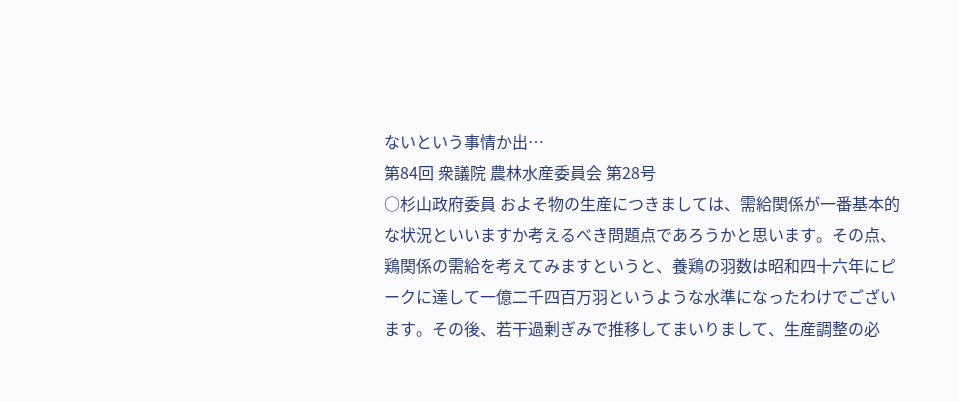ないという事情か出…
第84回 衆議院 農林水産委員会 第28号
○杉山政府委員 およそ物の生産につきましては、需給関係が一番基本的な状況といいますか考えるべき問題点であろうかと思います。その点、鶏関係の需給を考えてみますというと、養鶏の羽数は昭和四十六年にピークに達して一億二千四百万羽というような水準になったわけでございます。その後、若干過剰ぎみで推移してまいりまして、生産調整の必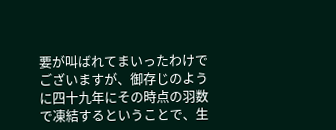要が叫ばれてまいったわけでございますが、御存じのように四十九年にその時点の羽数で凍結するということで、生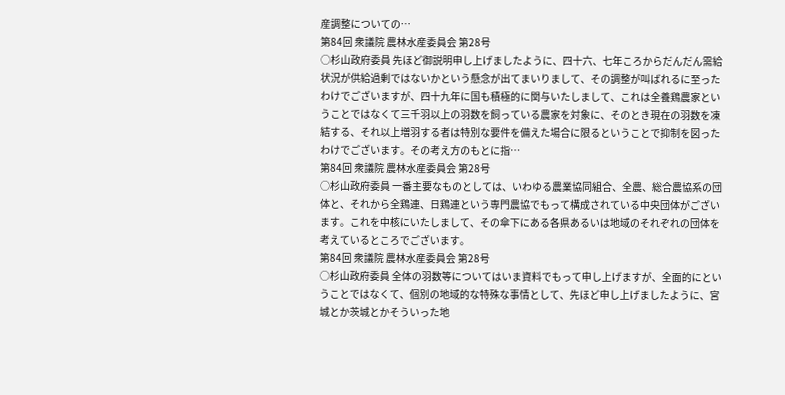産調整についての…
第84回 衆議院 農林水産委員会 第28号
○杉山政府委員 先ほど御説明申し上げましたように、四十六、七年ころからだんだん需給状況が供給過剰ではないかという懸念が出てまいりまして、その調整が叫ばれるに至ったわけでございますが、四十九年に国も積極的に関与いたしまして、これは全養鶏農家ということではなくて三千羽以上の羽数を飼っている農家を対象に、そのとき現在の羽数を凍結する、それ以上増羽する者は特別な要件を備えた場合に限るということで抑制を図ったわけでございます。その考え方のもとに指…
第84回 衆議院 農林水産委員会 第28号
○杉山政府委員 一番主要なものとしては、いわゆる農業協同組合、全農、総合農協系の団体と、それから全鶏連、日鶏連という専門農協でもって構成されている中央団体がございます。これを中核にいたしまして、その傘下にある各県あるいは地域のそれぞれの団体を考えているところでございます。
第84回 衆議院 農林水産委員会 第28号
○杉山政府委員 全体の羽数等についてはいま資料でもって申し上げますが、全面的にということではなくて、個別の地域的な特殊な事情として、先ほど申し上げましたように、宮城とか茨城とかそういった地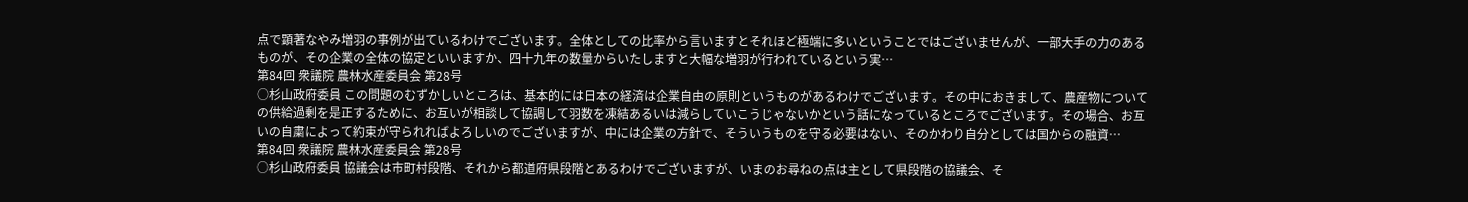点で顕著なやみ増羽の事例が出ているわけでございます。全体としての比率から言いますとそれほど極端に多いということではございませんが、一部大手の力のあるものが、その企業の全体の協定といいますか、四十九年の数量からいたしますと大幅な増羽が行われているという実…
第84回 衆議院 農林水産委員会 第28号
○杉山政府委員 この問題のむずかしいところは、基本的には日本の経済は企業自由の原則というものがあるわけでございます。その中におきまして、農産物についての供給過剰を是正するために、お互いが相談して協調して羽数を凍結あるいは減らしていこうじゃないかという話になっているところでございます。その場合、お互いの自粛によって約束が守られればよろしいのでございますが、中には企業の方針で、そういうものを守る必要はない、そのかわり自分としては国からの融資…
第84回 衆議院 農林水産委員会 第28号
○杉山政府委員 協議会は市町村段階、それから都道府県段階とあるわけでございますが、いまのお尋ねの点は主として県段階の協議会、そ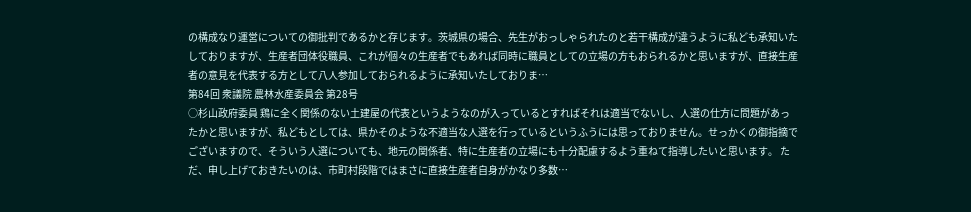の構成なり運営についての御批判であるかと存じます。茨城県の場合、先生がおっしゃられたのと若干構成が違うように私ども承知いたしておりますが、生産者団体役職員、これが個々の生産者でもあれば同時に職員としての立場の方もおられるかと思いますが、直接生産者の意見を代表する方として八人参加しておられるように承知いたしておりま…
第84回 衆議院 農林水産委員会 第28号
○杉山政府委員 鶏に全く関係のない土建屋の代表というようなのが入っているとすればそれは適当でないし、人選の仕方に問題があったかと思いますが、私どもとしては、県かそのような不適当な人選を行っているというふうには思っておりません。せっかくの御指摘でございますので、そういう人選についても、地元の関係者、特に生産者の立場にも十分配慮するよう重ねて指導したいと思います。 ただ、申し上げておきたいのは、市町村段階ではまさに直接生産者自身がかなり多数…